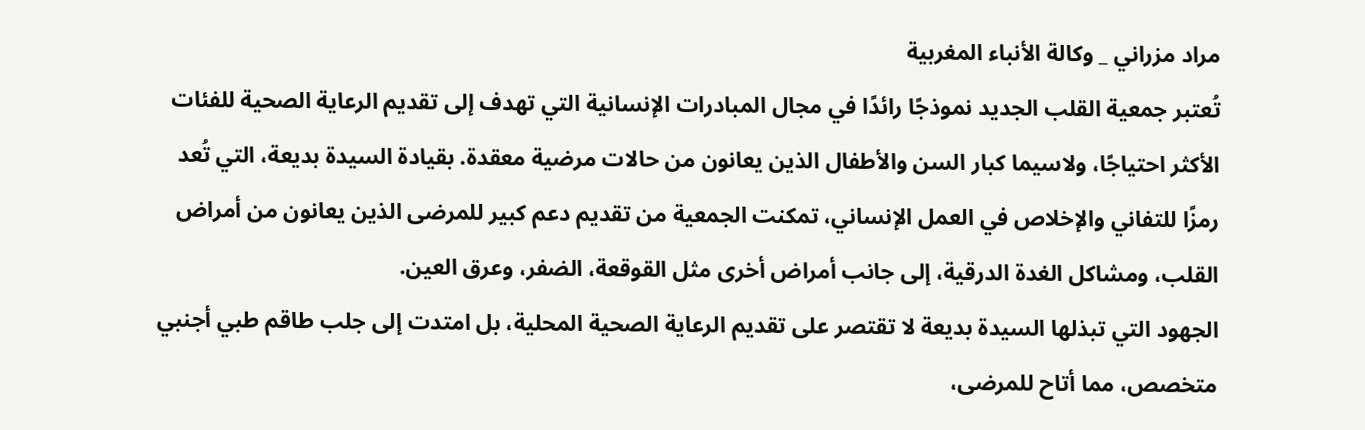مراد مزراني _ وكالة الأنباء المغربية
تُعتبر جمعية القلب الجديد نموذجًا رائدًا في مجال المبادرات الإنسانية التي تهدف إلى تقديم الرعاية الصحية للفئات الأكثر احتياجًا، ولاسيما كبار السن والأطفال الذين يعانون من حالات مرضية معقدة. بقيادة السيدة بديعة، التي تُعد رمزًا للتفاني والإخلاص في العمل الإنساني، تمكنت الجمعية من تقديم دعم كبير للمرضى الذين يعانون من أمراض القلب، ومشاكل الغدة الدرقية، إلى جانب أمراض أخرى مثل القوقعة، الضفر، وعرق العين.
الجهود التي تبذلها السيدة بديعة لا تقتصر على تقديم الرعاية الصحية المحلية، بل امتدت إلى جلب طاقم طبي أجنبي متخصص، مما أتاح للمرضى،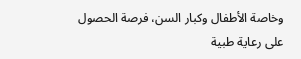وخاصة الأطفال وكبار السن، فرصة الحصول على رعاية طبية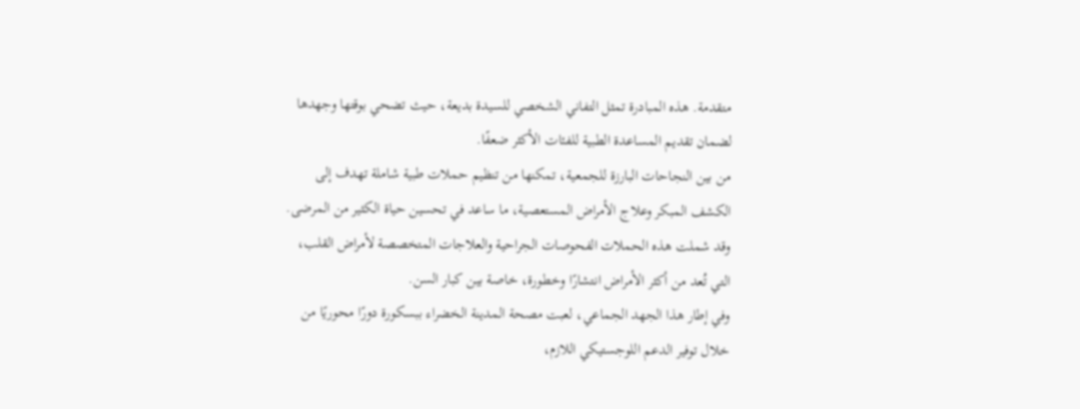متقدمة. هذه المبادرة تمثل التفاني الشخصي للسيدة بديعة، حيث تضحي بوقتها وجهدها لضمان تقديم المساعدة الطبية للفئات الأكثر ضعفًا.
من بين النجاحات البارزة للجمعية، تمكنها من تنظيم حملات طبية شاملة تهدف إلى الكشف المبكر وعلاج الأمراض المستعصية، ما ساعد في تحسين حياة الكثير من المرضى. وقد شملت هذه الحملات الفحوصات الجراحية والعلاجات المتخصصة لأمراض القلب، التي تُعد من أكثر الأمراض انتشارًا وخطورة، خاصة بين كبار السن.
وفي إطار هذا الجهد الجماعي، لعبت مصحة المدينة الخضراء ببسكورة دورًا محوريًا من خلال توفير الدعم اللوجستيكي اللازم،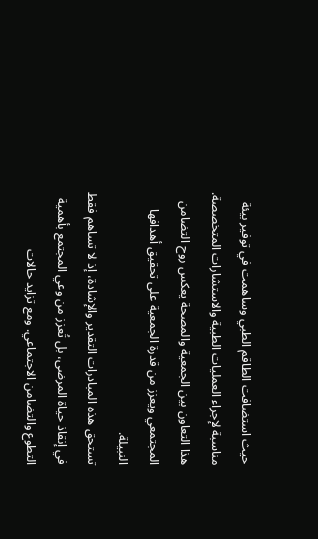حيث استضافت الطاقم الطبي وساهمت في توفير بيئة مناسبة لإجراء العمليات الطبية والاستشارات المتخصصة. هذا التعاون بين الجمعية والمصحة يعكس روح التضامن المجتمعي ويعزز من قدرة الجمعية على تحقيق أهدافها النبيلة.
تستحق هذه المبادرات التقدير والإشادة، إذ لا تساهم فقط في إنقاذ حياة المرضى، بل تُعزز من وعي المجتمع بأهمية التطوع والتضامن الاجتماعي. ومع تزايد حالات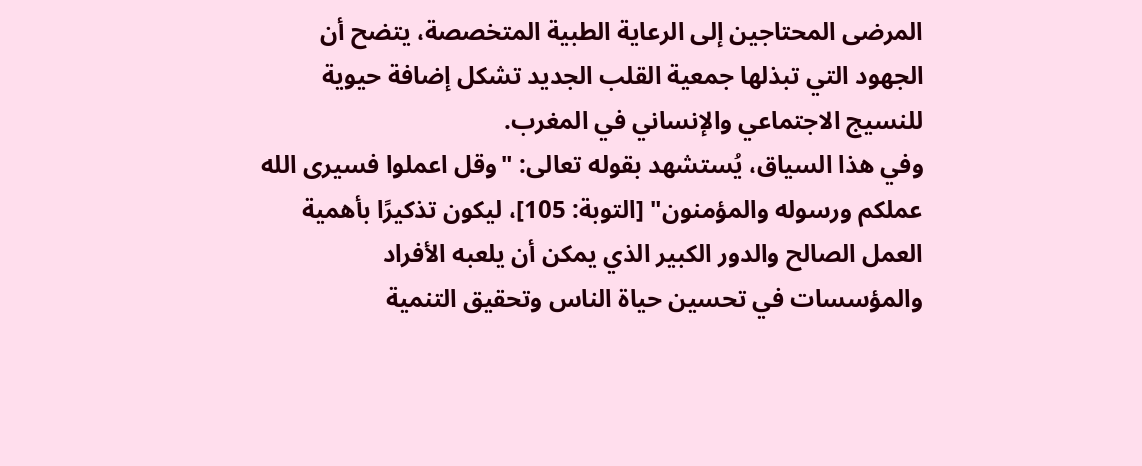المرضى المحتاجين إلى الرعاية الطبية المتخصصة، يتضح أن الجهود التي تبذلها جمعية القلب الجديد تشكل إضافة حيوية للنسيج الاجتماعي والإنساني في المغرب.
وفي هذا السياق، يُستشهد بقوله تعالى: "وقل اعملوا فسيرى الله عملكم ورسوله والمؤمنون" [التوبة: 105]، ليكون تذكيرًا بأهمية العمل الصالح والدور الكبير الذي يمكن أن يلعبه الأفراد والمؤسسات في تحسين حياة الناس وتحقيق التنمية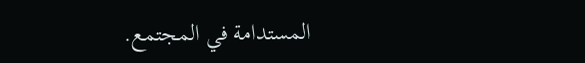المستدامة في المجتمع.